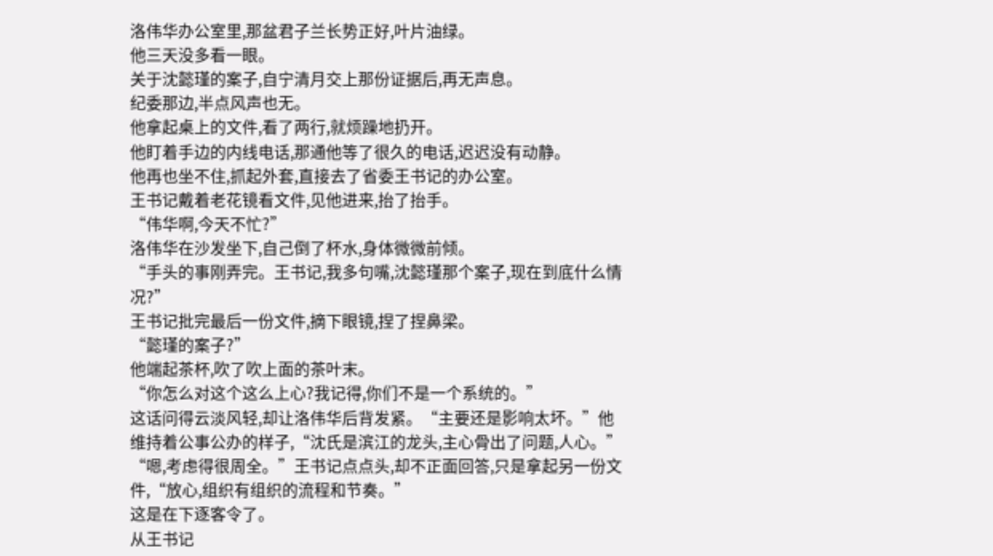洛伟华办公室里,那盆君子兰长势正好,叶片油绿。
他三天没多看一眼。
关于沈懿瑾的案子,自宁清月交上那份证据后,再无声息。
纪委那边,半点风声也无。
他拿起桌上的文件,看了两行,就烦躁地扔开。
他盯着手边的内线电话,那通他等了很久的电话,迟迟没有动静。
他再也坐不住,抓起外套,直接去了省委王书记的办公室。
王书记戴着老花镜看文件,见他进来,抬了抬手。
“伟华啊,今天不忙?”
洛伟华在沙发坐下,自己倒了杯水,身体微微前倾。
“手头的事刚弄完。王书记,我多句嘴,沈懿瑾那个案子,现在到底什么情况?”
王书记批完最后一份文件,摘下眼镜,捏了捏鼻梁。
“懿瑾的案子?”
他端起茶杯,吹了吹上面的茶叶末。
“你怎么对这个这么上心?我记得,你们不是一个系统的。”
这话问得云淡风轻,却让洛伟华后背发紧。“主要还是影响太坏。”他维持着公事公办的样子,“沈氏是滨江的龙头,主心骨出了问题,人心。”
“嗯,考虑得很周全。”王书记点点头,却不正面回答,只是拿起另一份文件,“放心,组织有组织的流程和节奏。”
这是在下逐客令了。
从王书记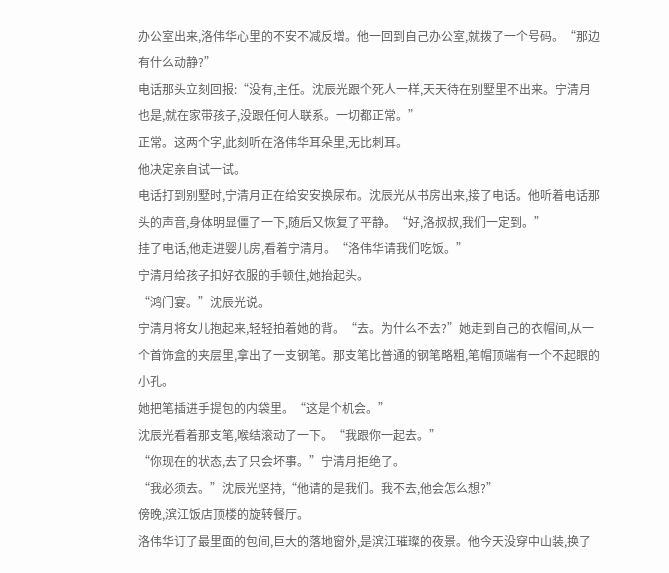办公室出来,洛伟华心里的不安不减反增。他一回到自己办公室,就拨了一个号码。“那边有什么动静?”
电话那头立刻回报:“没有,主任。沈辰光跟个死人一样,天天待在别墅里不出来。宁清月也是,就在家带孩子,没跟任何人联系。一切都正常。”
正常。这两个字,此刻听在洛伟华耳朵里,无比刺耳。
他决定亲自试一试。
电话打到别墅时,宁清月正在给安安换尿布。沈辰光从书房出来,接了电话。他听着电话那头的声音,身体明显僵了一下,随后又恢复了平静。“好,洛叔叔,我们一定到。”
挂了电话,他走进婴儿房,看着宁清月。“洛伟华请我们吃饭。”
宁清月给孩子扣好衣服的手顿住,她抬起头。
“鸿门宴。”沈辰光说。
宁清月将女儿抱起来,轻轻拍着她的背。“去。为什么不去?”她走到自己的衣帽间,从一个首饰盒的夹层里,拿出了一支钢笔。那支笔比普通的钢笔略粗,笔帽顶端有一个不起眼的小孔。
她把笔插进手提包的内袋里。“这是个机会。”
沈辰光看着那支笔,喉结滚动了一下。“我跟你一起去。”
“你现在的状态,去了只会坏事。”宁清月拒绝了。
“我必须去。”沈辰光坚持,“他请的是我们。我不去,他会怎么想?”
傍晚,滨江饭店顶楼的旋转餐厅。
洛伟华订了最里面的包间,巨大的落地窗外,是滨江璀璨的夜景。他今天没穿中山装,换了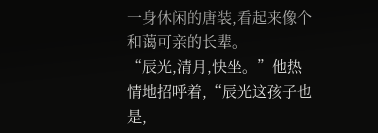一身休闲的唐装,看起来像个和蔼可亲的长辈。
“辰光,清月,快坐。”他热情地招呼着,“辰光这孩子也是,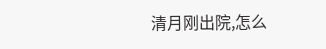清月刚出院,怎么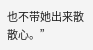也不带她出来散散心。”